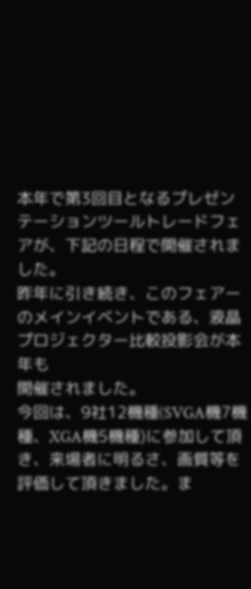本年で第3回目となるプレゼンテーションツールトレードフェアが、下記の日程で開催されました。
昨年に引き続き、このフェアーのメインイベントである、液晶プロジェクター比較投影会が本年も
開催されました。
今回は、9社12機種(SVGA機7機種、XGA機5機種)に参加して頂き、来場者に明るさ、画質等を
評価して頂きました。ま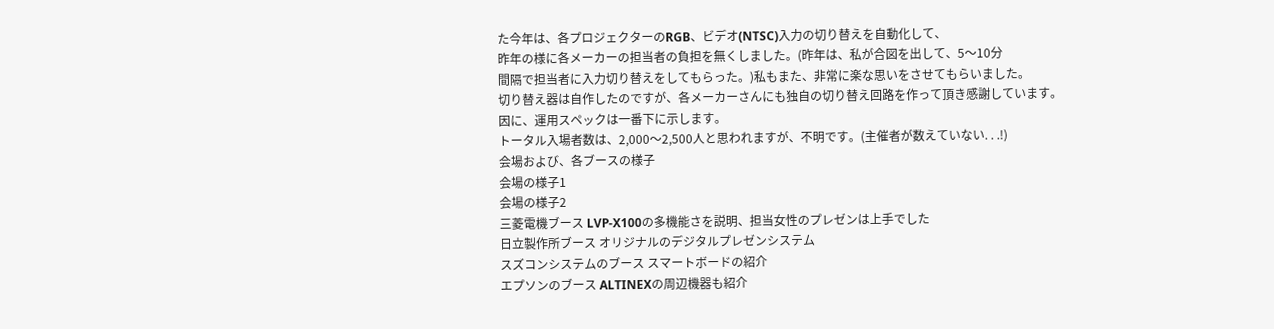た今年は、各プロジェクターのRGB、ビデオ(NTSC)入力の切り替えを自動化して、
昨年の様に各メーカーの担当者の負担を無くしました。(昨年は、私が合図を出して、5〜10分
間隔で担当者に入力切り替えをしてもらった。)私もまた、非常に楽な思いをさせてもらいました。
切り替え器は自作したのですが、各メーカーさんにも独自の切り替え回路を作って頂き感謝しています。
因に、運用スペックは一番下に示します。
トータル入場者数は、2,000〜2,500人と思われますが、不明です。(主催者が数えていない. . .!)
会場および、各ブースの様子
会場の様子1
会場の様子2
三菱電機ブース LVP-X100の多機能さを説明、担当女性のプレゼンは上手でした
日立製作所ブース オリジナルのデジタルプレゼンシステム
スズコンシステムのブース スマートボードの紹介
エプソンのブース ALTINEXの周辺機器も紹介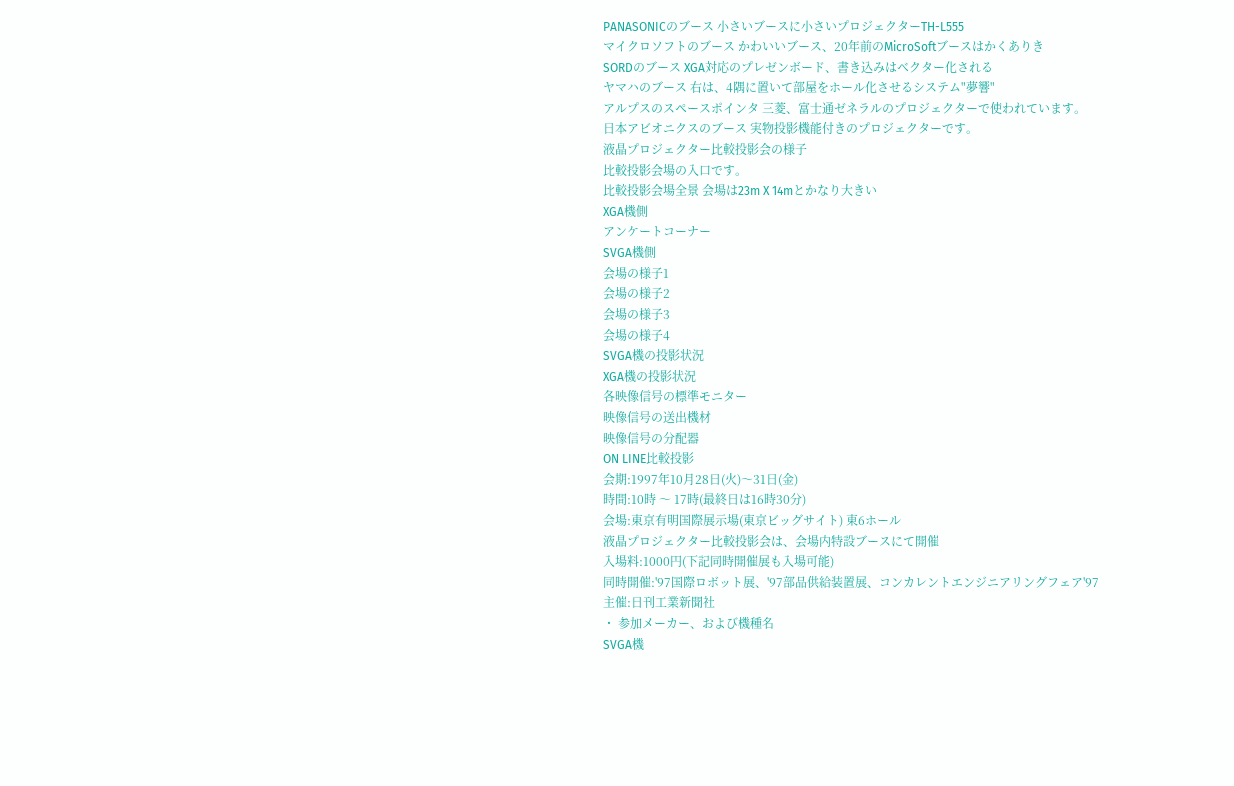PANASONICのブース 小さいブースに小さいプロジェクターTH-L555
マイクロソフトのブース かわいいブース、20年前のMicroSoftブースはかくありき
SORDのブース XGA対応のプレゼンボード、書き込みはベクター化される
ヤマハのブース 右は、4隅に置いて部屋をホール化させるシステム"夢響"
アルプスのスペースポインタ 三菱、富士通ゼネラルのプロジェクターで使われています。
日本アビオニクスのブース 実物投影機能付きのプロジェクターです。
液晶プロジェクター比較投影会の様子
比較投影会場の入口です。
比較投影会場全景 会場は23m X 14mとかなり大きい
XGA機側
アンケートコーナー
SVGA機側
会場の様子1
会場の様子2
会場の様子3
会場の様子4
SVGA機の投影状況
XGA機の投影状況
各映像信号の標準モニター
映像信号の送出機材
映像信号の分配器
ON LINE比較投影
会期:1997年10月28日(火)〜31日(金)
時間:10時 〜 17時(最終日は16時30分)
会場:東京有明国際展示場(東京ビッグサイト) 東6ホール
液晶プロジェクター比較投影会は、会場内特設ブースにて開催
入場料:1000円(下記同時開催展も入場可能)
同時開催:'97国際ロボット展、'97部品供給装置展、コンカレントエンジニアリングフェア'97
主催:日刊工業新聞社
・ 参加メーカー、および機種名
SVGA機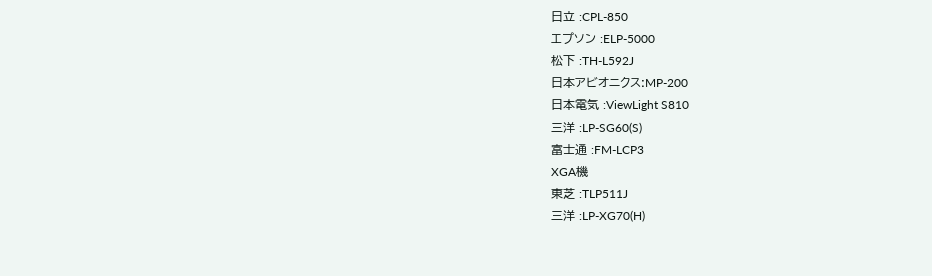日立 :CPL-850
エプソン :ELP-5000
松下 :TH-L592J
日本アビオニクス:MP-200
日本電気 :ViewLight S810
三洋 :LP-SG60(S)
富士通 :FM-LCP3
XGA機
東芝 :TLP511J
三洋 :LP-XG70(H)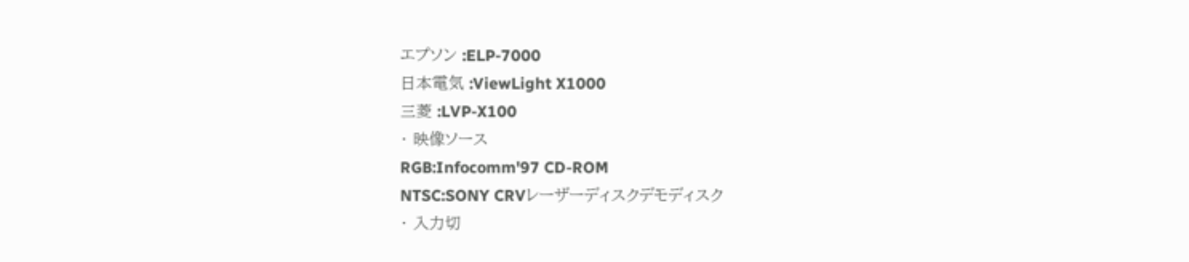エプソン :ELP-7000
日本電気 :ViewLight X1000
三菱 :LVP-X100
・ 映像ソース
RGB:Infocomm'97 CD-ROM
NTSC:SONY CRVレーザーディスクデモディスク
・ 入力切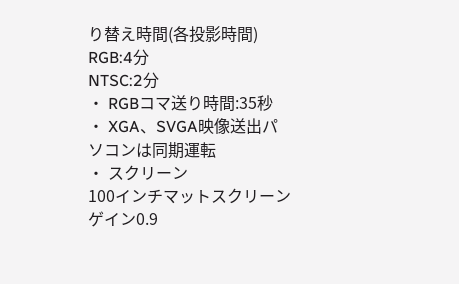り替え時間(各投影時間)
RGB:4分
NTSC:2分
・ RGBコマ送り時間:35秒
・ XGA、SVGA映像送出パソコンは同期運転
・ スクリーン
100インチマットスクリーン ゲイン0.9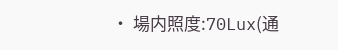・ 場内照度:70Lux(通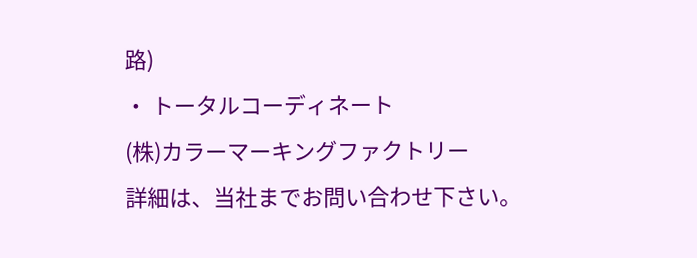路)
・ トータルコーディネート
(株)カラーマーキングファクトリー
詳細は、当社までお問い合わせ下さい。